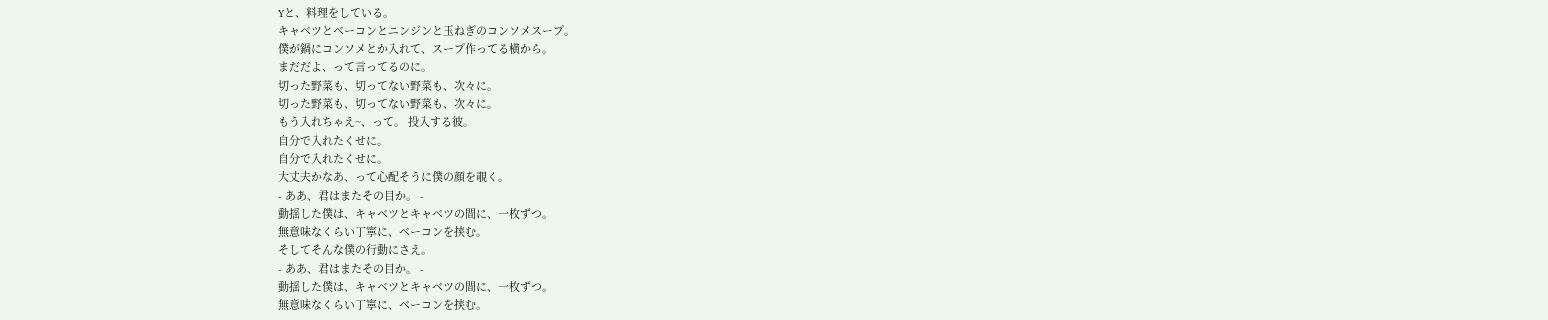Yと、料理をしている。
キャベツとベーコンとニンジンと玉ねぎのコンソメスープ。
僕が鍋にコンソメとか入れて、スープ作ってる横から。
まだだよ、って言ってるのに。
切った野菜も、切ってない野菜も、次々に。
切った野菜も、切ってない野菜も、次々に。
もう入れちゃえ~、って。 投入する彼。
自分で入れたくせに。
自分で入れたくせに。
大丈夫かなあ、って心配そうに僕の顔を覗く。
- ああ、君はまたその目か。 -
動揺した僕は、キャベツとキャベツの間に、一枚ずつ。
無意味なくらい丁寧に、ベーコンを挟む。
そしてそんな僕の行動にさえ。
- ああ、君はまたその目か。 -
動揺した僕は、キャベツとキャベツの間に、一枚ずつ。
無意味なくらい丁寧に、ベーコンを挟む。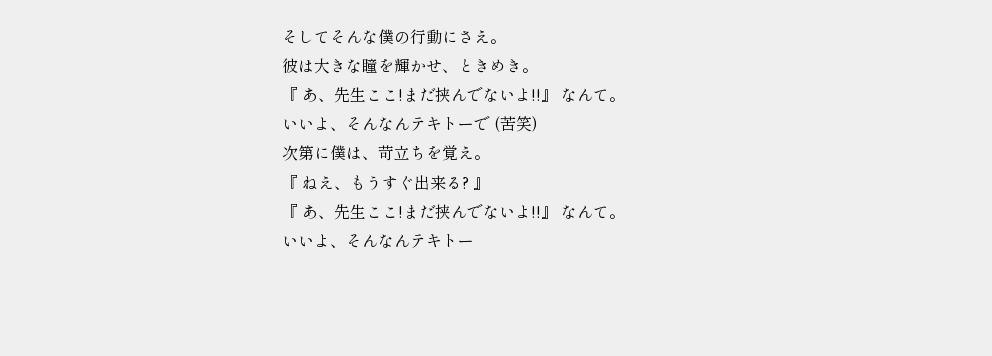そしてそんな僕の行動にさえ。
彼は大きな瞳を輝かせ、ときめき。
『 あ、先生ここ!まだ挟んでないよ!!』 なんて。
いいよ、そんなんテキトーで (苦笑)
次第に僕は、苛立ちを覚え。
『 ねえ、もうすぐ出来る? 』
『 あ、先生ここ!まだ挟んでないよ!!』 なんて。
いいよ、そんなんテキトー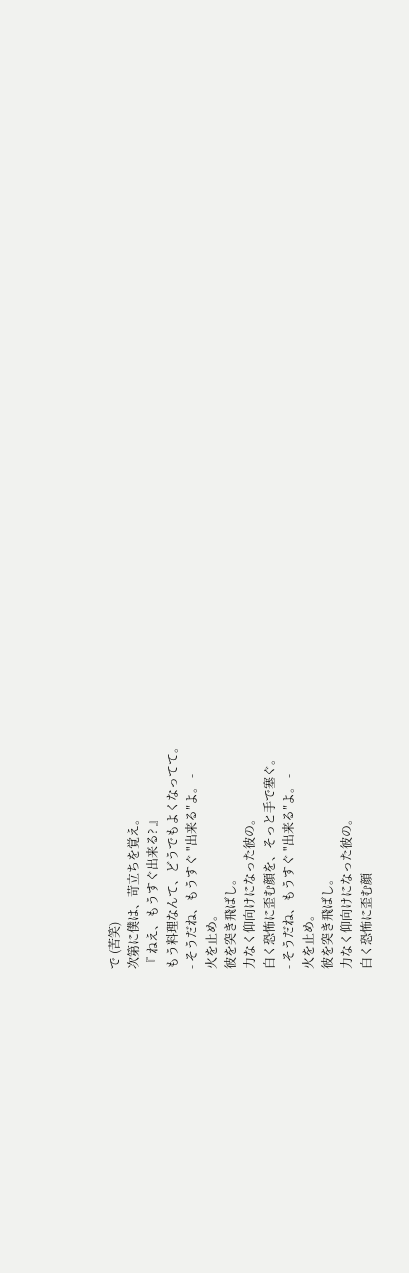で (苦笑)
次第に僕は、苛立ちを覚え。
『 ねえ、もうすぐ出来る? 』
もう料理なんて、どうでもよくなってて。
- そうだね、もうすぐ "出来る″よ。 -
火を止め。
彼を突き飛ばし。
力なく仰向けになった彼の。
白く恐怖に歪む顔を、そっと手で塞ぐ。
- そうだね、もうすぐ "出来る″よ。 -
火を止め。
彼を突き飛ばし。
力なく仰向けになった彼の。
白く恐怖に歪む顔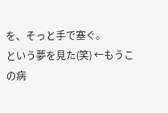を、そっと手で塞ぐ。
という夢を見た(笑) ←もうこの病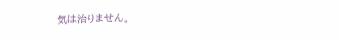気は治りません。